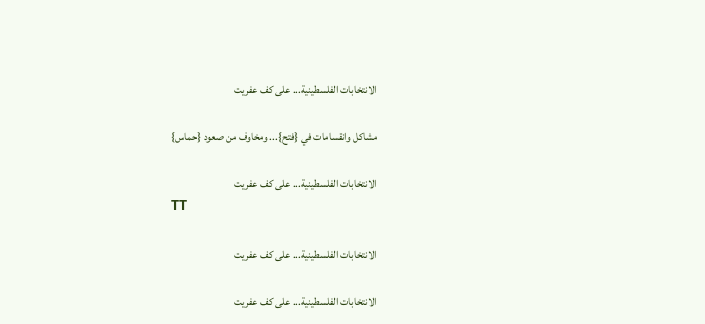الانتخابات الفلسطينية... على كف عفريت

مشاكل وانقسامات في {فتح}... ومخاوف من صعود {حماس}

الانتخابات الفلسطينية... على كف عفريت
TT

الانتخابات الفلسطينية... على كف عفريت

الانتخابات الفلسطينية... على كف عفريت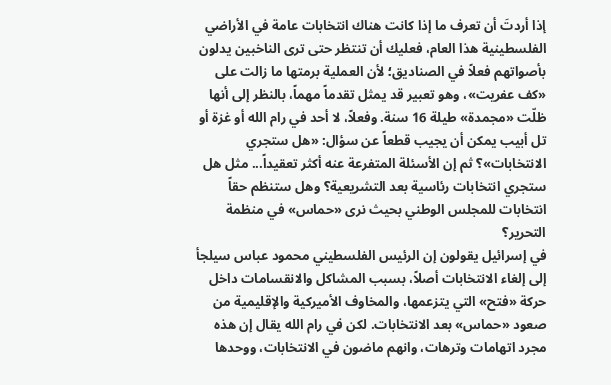إذا أردتَ أن تعرف ما إذا كانت هناك انتخابات عامة في الأراضي الفلسطينية هذا العام، فعليك أن تنتظر حتى ترى الناخبين يدلون بأصواتهم فعلاً في الصناديق؛ لأن العملية برمتها ما زالت على «كف عفريت»، وهو تعبير قد يمثل تقدماً مهماً، بالنظر إلى أنها ظلّت «مجمدة» طيلة 16 سنة. وفعلاً، لا أحد في رام الله أو غزة أو تل أبيب يمكن أن يجيب قطعاً عن سؤال: «هل ستجري الانتخابات»؟ ثم إن الأسئلة المتفرعة عنه أكثر تعقيداً... مثل هل ستجري انتخابات رئاسية بعد التشريعية؟ وهل ستنظم حقاً انتخابات للمجلس الوطني بحيث نرى «حماس» في منظمة التحرير؟
في إسرائيل يقولون إن الرئيس الفلسطيني محمود عباس سيلجأ إلى إلغاء الانتخابات أصلاً، بسبب المشاكل والانقسامات داخل حركة «فتح» التي يتزعمها، والمخاوف الأميركية والإقليمية من صعود «حماس» بعد الانتخابات. لكن في رام الله يقال إن هذه مجرد اتهامات وترهات، وانهم ماضون في الانتخابات، ووحدها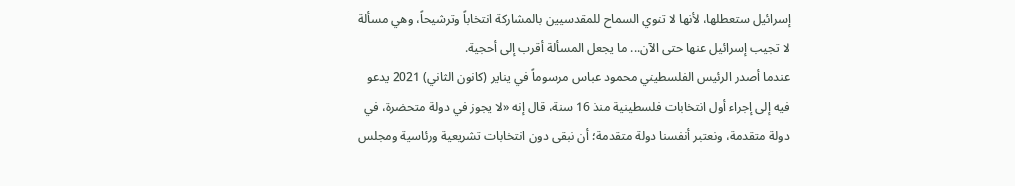إسرائيل ستعطلها، لأنها لا تنوي السماح للمقدسيين بالمشاركة انتخاباً وترشيحاً، وهي مسألة لا تجيب إسرائيل عنها حتى الآن... ما يجعل المسألة أقرب إلى أحجية.
عندما أصدر الرئيس الفلسطيني محمود عباس مرسوماً في يناير (كانون الثاني) 2021 يدعو فيه إلى إجراء أول انتخابات فلسطينية منذ 16 سنة، قال إنه «لا يجوز في دولة متحضرة، في دولة متقدمة، ونعتبر أنفسنا دولة متقدمة؛ أن نبقى دون انتخابات تشريعية ورئاسية ومجلس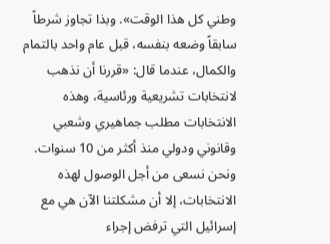وطني كل هذا الوقت». وبذا تجاوز شرطاً سابقاً وضعه بنفسه، قبل عام واحد بالتمام والكمال، عندما قال: «قررنا أن نذهب لانتخابات تشريعية ورئاسية، وهذه الانتخابات مطلب جماهيري وشعبي وقانوني ودولي منذ أكثر من 10 سنوات. ونحن نسعى من أجل الوصول لهذه الانتخابات، إلا أن مشكلتنا الآن هي مع إسرائيل التي ترفض إجراء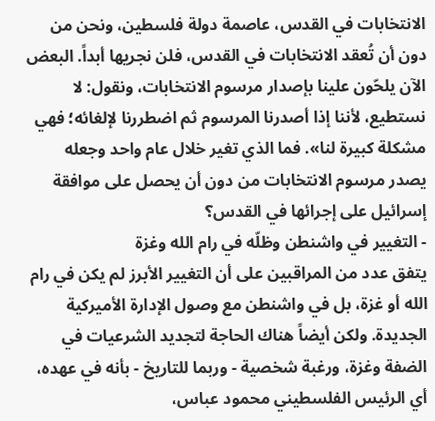الانتخابات في القدس، عاصمة دولة فلسطين، ونحن من دون أن تُعقد الانتخابات في القدس، فلن نجريها أبداً. البعض الآن يلحّون علينا بإصدار مرسوم الانتخابات، ونقول: لا نستطيع، لأننا إذا أصدرنا المرسوم ثم اضطررنا لإلغائه؛ فهي مشكلة كبيرة لنا». فما الذي تغير خلال عام واحد وجعله يصدر مرسوم الانتخابات من دون أن يحصل على موافقة إسرائيل على إجرائها في القدس؟
- التغيير في واشنطن وظلّه في رام الله وغزة
يتفق عدد من المراقبين على أن التغيير الأبرز لم يكن في رام الله أو غزة، بل في واشنطن مع وصول الإدارة الأميركية الجديدة. ولكن أيضاً هناك الحاجة لتجديد الشرعيات في الضفة وغزة، ورغبة شخصية - وربما للتاريخ - بأنه في عهده، أي الرئيس الفلسطيني محمود عباس،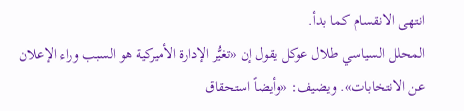انتهى الانقسام كما بدأ.
المحلل السياسي طلال عوكل يقول إن «تغيُّر الإدارة الأميركية هو السبب وراء الإعلان عن الانتخابات». ويضيف: «وأيضاً استحقاق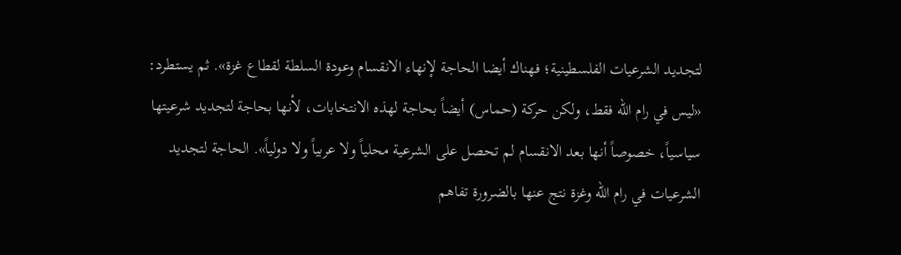لتجديد الشرعيات الفلسطينية؛ فهناك أيضا الحاجة لإنهاء الانقسام وعودة السلطة لقطاع غزة». ثم يستطرد: «ليس في رام الله فقط، ولكن حركة (حماس) أيضاً بحاجة لهذه الانتخابات، لأنها بحاجة لتجديد شرعيتها سياسياً، خصوصاً أنها بعد الانقسام لم تحصل على الشرعية محلياً ولا عربياً ولا دولياً». الحاجة لتجديد الشرعيات في رام الله وغزة نتج عنها بالضرورة تفاهم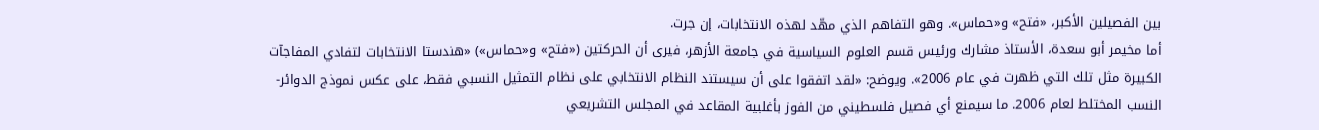بين الفصيلين الأكبر، «فتح» و«حماس». وهو التفاهم الذي مهّد لهذه الانتخابات، إن جرت.
أما مخيمر أبو سعدة، الأستاذ مشارك ورئيس قسم العلوم السياسية في جامعة الأزهر، فيرى أن الحركتين («فتح» و«حماس») «هندستا الانتخابات لتفادي المفاجآت الكبيرة مثل تلك التي ظهرت في عام 2006». ويوضح: «لقد اتفقوا على أن سيستند النظام الانتخابي على نظام التمثيل النسبي فقط، على عكس نموذج الدوائر- النسب المختلط لعام 2006. ما سيمنع أي فصيل فلسطيني من الفوز بأغلبية المقاعد في المجلس التشريعي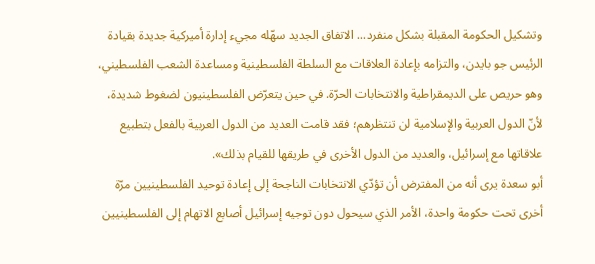وتشكيل الحكومة المقبلة بشكل منفرد... الاتفاق الجديد سهّله مجيء إدارة أميركية جديدة بقيادة الرئيس جو بايدن، والتزامه بإعادة العلاقات مع السلطة الفلسطينية ومساعدة الشعب الفلسطيني، وهو حريص على الديمقراطية والانتخابات الحرّة. في حين يتعرّض الفلسطينيون لضغوط شديدة، لأنّ الدول العربية والإسلامية لن تنتظرهم؛ فقد قامت العديد من الدول العربية بالفعل بتطبيع علاقاتها مع إسرائيل، والعديد من الدول الأخرى في طريقها للقيام بذلك».
أبو سعدة يرى أنه من المفترض أن تؤدّي الانتخابات الناجحة إلى إعادة توحيد الفلسطينيين مرّة أخرى تحت حكومة واحدة، الأمر الذي سيحول دون توجيه إسرائيل أصابع الاتهام إلى الفلسطينيين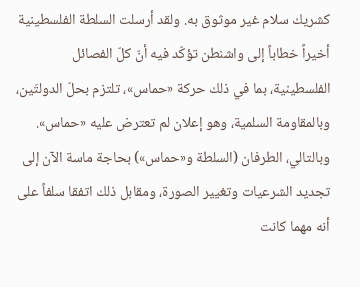كشريك سلام غير موثوق به. ولقد أرسلت السلطة الفلسطينية أخيراً خطاباً إلى واشنطن تؤكّد فيه أنّ كلّ الفصائل الفلسطينية، بما في ذلك حركة «حماس»، تلتزم بحلّ الدولتَين، وبالمقاومة السلمية، وهو إعلان لم تعترض عليه «حماس». وبالتالي، الطرفان (السلطة و«حماس») بحاجة ماسة الآن إلى تجديد الشرعيات وتغيير الصورة، ومقابل ذلك اتفقا سلفاً على أنه مهما كانت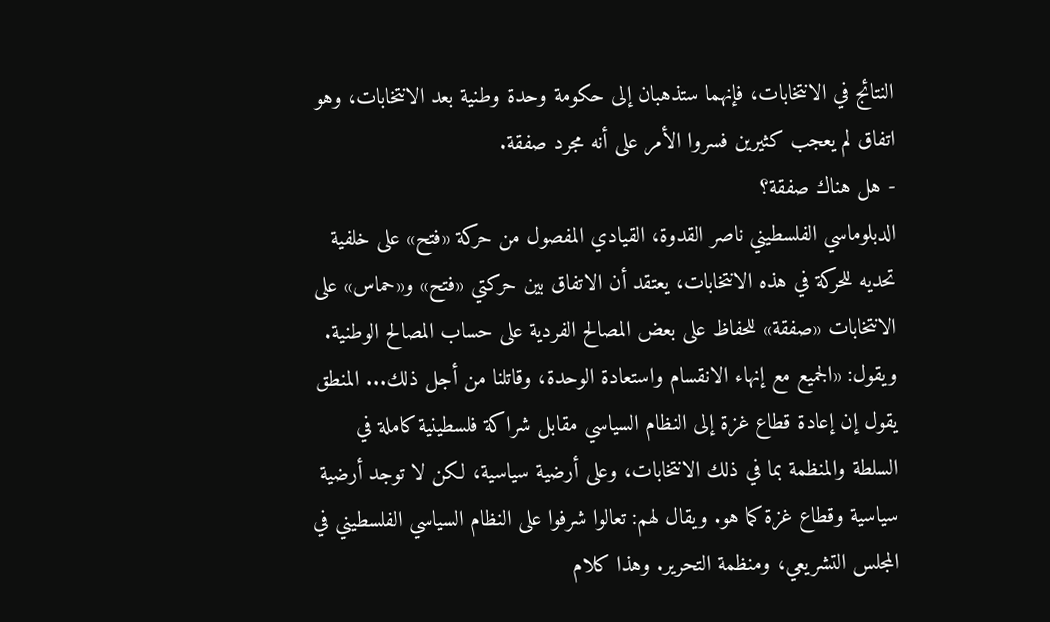النتائج في الانتخابات، فإنهما ستذهبان إلى حكومة وحدة وطنية بعد الانتخابات، وهو اتفاق لم يعجب كثيرين فسروا الأمر على أنه مجرد صفقة.
- هل هناك صفقة؟
الدبلوماسي الفلسطيني ناصر القدوة، القيادي المفصول من حركة «فتح» على خلفية تحديه للحركة في هذه الانتخابات، يعتقد أن الاتفاق بين حركتي «فتح» و«حماس» على الانتخابات «صفقة» للحفاظ على بعض المصالح الفردية على حساب المصالح الوطنية. ويقول: «الجميع مع إنهاء الانقسام واستعادة الوحدة، وقاتلنا من أجل ذلك... المنطق يقول إن إعادة قطاع غزة إلى النظام السياسي مقابل شراكة فلسطينية كاملة في السلطة والمنظمة بما في ذلك الانتخابات، وعلى أرضية سياسية، لكن لا توجد أرضية سياسية وقطاع غزة كما هو. ويقال لهم: تعالوا شرفوا على النظام السياسي الفلسطيني في المجلس التشريعي، ومنظمة التحرير. وهذا كلام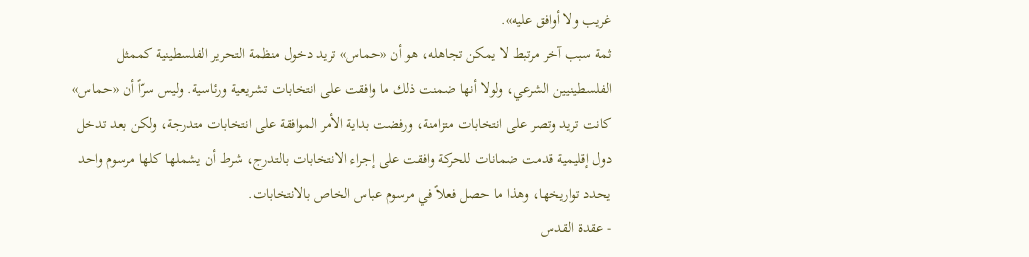غريب ولا أوافق عليه».
ثمة سبب آخر مرتبط لا يمكن تجاهله، هو أن «حماس» تريد دخول منظمة التحرير الفلسطينية كممثل الفلسطينيين الشرعي، ولولا أنها ضمنت ذلك ما وافقت على انتخابات تشريعية ورئاسية. وليس سرّاً أن «حماس» كانت تريد وتصر على انتخابات متزامنة، ورفضت بداية الأمر الموافقة على انتخابات متدرجة، ولكن بعد تدخل دول إقليمية قدمت ضمانات للحركة وافقت على إجراء الانتخابات بالتدرج، شرط أن يشملها كلها مرسوم واحد يحدد تواريخها، وهذا ما حصل فعلاً في مرسوم عباس الخاص بالانتخابات.
- عقدة القدس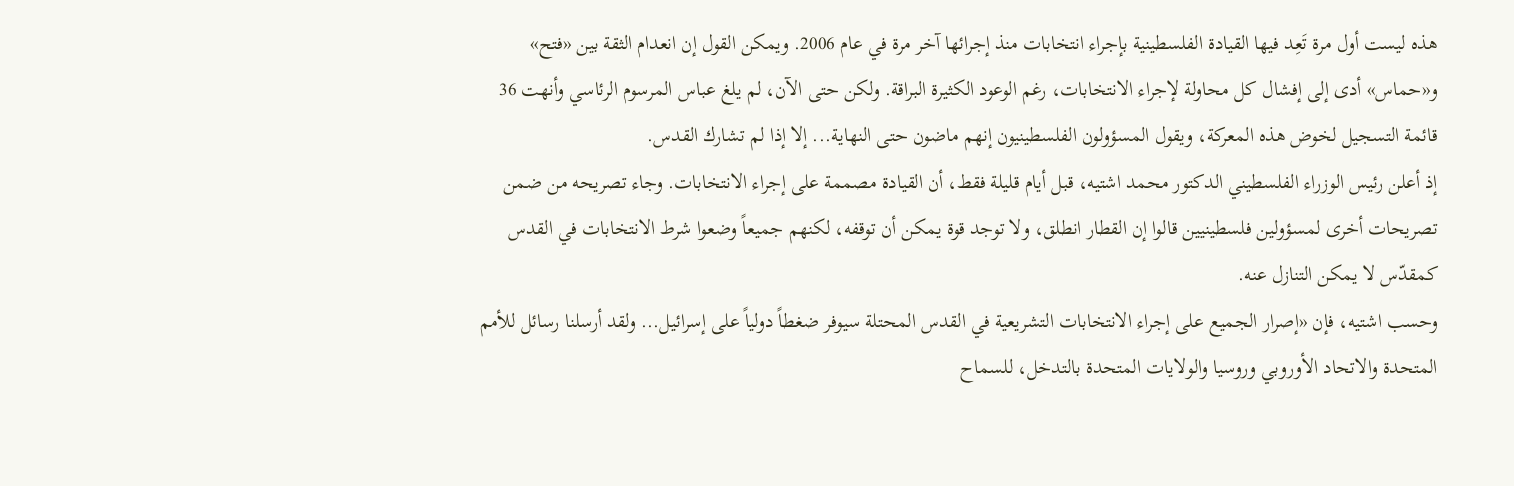هذه ليست أول مرة تَعِد فيها القيادة الفلسطينية بإجراء انتخابات منذ إجرائها آخر مرة في عام 2006. ويمكن القول إن انعدام الثقة بين «فتح» و«حماس» أدى إلى إفشال كل محاولة لإجراء الانتخابات، رغم الوعود الكثيرة البراقة. ولكن حتى الآن، لم يلغ عباس المرسوم الرئاسي وأنهت 36 قائمة التسجيل لخوض هذه المعركة، ويقول المسؤولون الفلسطينيون إنهم ماضون حتى النهاية... إلا إذا لم تشارك القدس.
إذ أعلن رئيس الوزراء الفلسطيني الدكتور محمد اشتيه، قبل أيام قليلة فقط، أن القيادة مصممة على إجراء الانتخابات. وجاء تصريحه من ضمن تصريحات أخرى لمسؤولين فلسطينيين قالوا إن القطار انطلق، ولا توجد قوة يمكن أن توقفه، لكنهم جميعاً وضعوا شرط الانتخابات في القدس كمقدّس لا يمكن التنازل عنه.
وحسب اشتيه، فإن «إصرار الجميع على إجراء الانتخابات التشريعية في القدس المحتلة سيوفر ضغطاً دولياً على إسرائيل... ولقد أرسلنا رسائل للأمم المتحدة والاتحاد الأوروبي وروسيا والولايات المتحدة بالتدخل، للسماح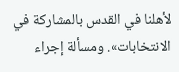لأهلنا في القدس بالمشاركة في الانتخابات». ومسألة إجراء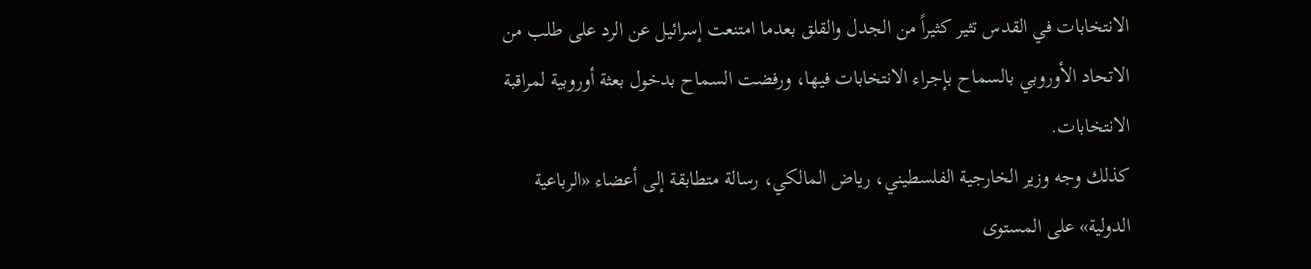الانتخابات في القدس تثير كثيراً من الجدل والقلق بعدما امتنعت إسرائيل عن الرد على طلب من الاتحاد الأوروبي بالسماح بإجراء الانتخابات فيها، ورفضت السماح بدخول بعثة أوروبية لمراقبة الانتخابات.
كذلك وجه وزير الخارجية الفلسطيني، رياض المالكي، رسالة متطابقة إلى أعضاء «الرباعية الدولية» على المستوى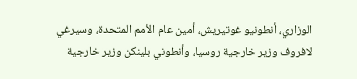الوزاري، أنطونيو غوتيريش، أمين عام الأمم المتحدة، وسيرغي لافروف وزير خارجية روسيا، وأنطوني بلينكن وزير خارجية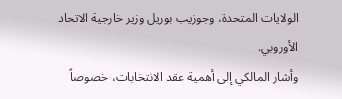الولايات المتحدة، وجوزيب بوريل وزير خارجية الاتحاد الأوروبي.
وأشار المالكي إلى أهمية عقد الانتخابات، خصوصاً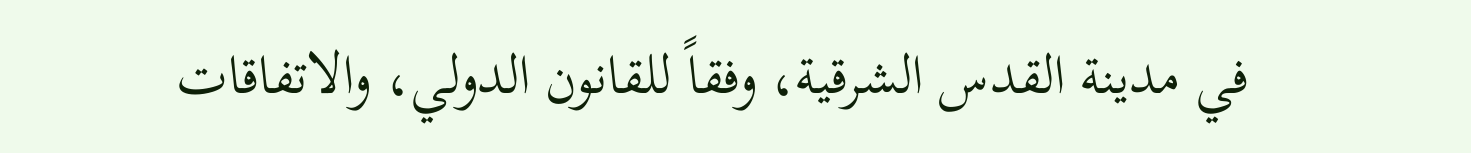في مدينة القدس الشرقية، وفقاً للقانون الدولي، والاتفاقات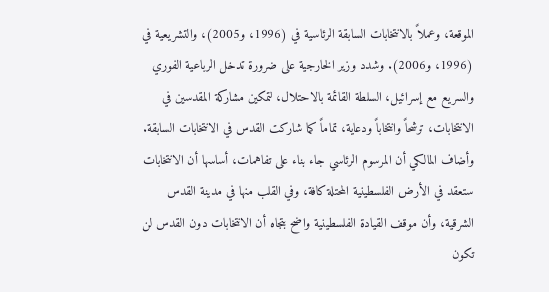الموقعة، وعملاً بالانتخابات السابقة الرئاسية في (1996، و2005)، والتشريعية في (1996، و2006). وشدد وزير الخارجية على ضرورة تدخل الرباعية الفوري والسريع مع إسرائيل، السلطة القائمة بالاحتلال، لتمكين مشاركة المقدسين في الانتخابات، ترشحاً وانتخاباً ودعاية، تماماً كما شاركت القدس في الانتخابات السابقة.
وأضاف المالكي أن المرسوم الرئاسي جاء بناء على تفاهمات، أساسها أن الانتخابات ستعقد في الأرض الفلسطينية المحتلة كافة، وفي القلب منها في مدينة القدس الشرقية، وأن موقف القيادة الفلسطينية واضح بتجاه أن الانتخابات دون القدس لن تكون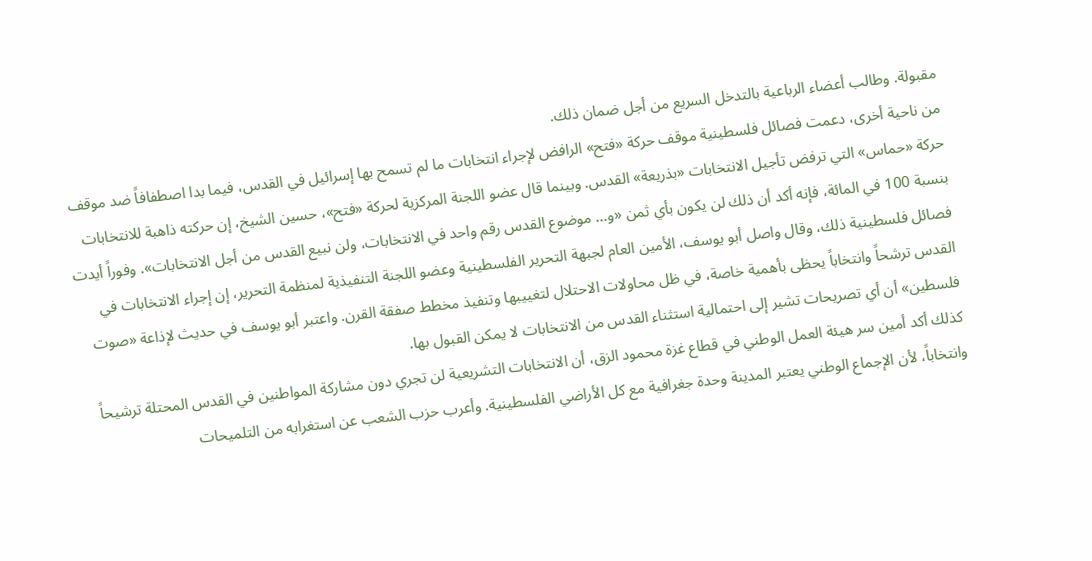مقبولة. وطالب أعضاء الرباعية بالتدخل السريع من أجل ضمان ذلك.
من ناحية أخرى، دعمت فصائل فلسطينية موقف حركة «فتح» الرافض لإجراء انتخابات ما لم تسمح بها إسرائيل في القدس، فيما بدا اصطفافاً ضد موقف حركة «حماس» التي ترفض تأجيل الانتخابات «بذريعة» القدس. وبينما قال عضو اللجنة المركزية لحركة «فتح»، حسين الشيخ، إن حركته ذاهبة للانتخابات بنسبة 100 في المائة، فإنه أكد أن ذلك لن يكون بأي ثمن «و... موضوع القدس رقم واحد في الانتخابات، ولن نبيع القدس من أجل الانتخابات». وفوراً أيدت فصائل فلسطينية ذلك، وقال واصل أبو يوسف، الأمين العام لجبهة التحرير الفلسطينية وعضو اللجنة التنفيذية لمنظمة التحرير، إن إجراء الانتخابات في القدس ترشحاً وانتخاباً يحظى بأهمية خاصة، في ظل محاولات الاحتلال لتغييبها وتنفيذ مخطط صفقة القرن. واعتبر أبو يوسف في حديث لإذاعة «صوت فلسطين» أن أي تصريحات تشير إلى احتمالية استثناء القدس من الانتخابات لا يمكن القبول بها.
كذلك أكد أمين سر هيئة العمل الوطني في قطاع غزة محمود الزق، أن الانتخابات التشريعية لن تجري دون مشاركة المواطنين في القدس المحتلة ترشيحاً وانتخاباً، لأن الإجماع الوطني يعتبر المدينة وحدة جغرافية مع كل الأراضي الفلسطينية. وأعرب حزب الشعب عن استغرابه من التلميحات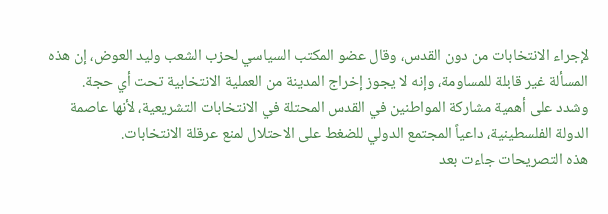لإجراء الانتخابات من دون القدس، وقال عضو المكتب السياسي لحزب الشعب وليد العوض، إن هذه المسألة غير قابلة للمساومة، وإنه لا يجوز إخراج المدينة من العملية الانتخابية تحت أي حجة.
وشدد على أهمية مشاركة المواطنين في القدس المحتلة في الانتخابات التشريعية، لأنها عاصمة الدولة الفلسطينية، داعياً المجتمع الدولي للضغط على الاحتلال لمنع عرقلة الانتخابات.
هذه التصريحات جاءت بعد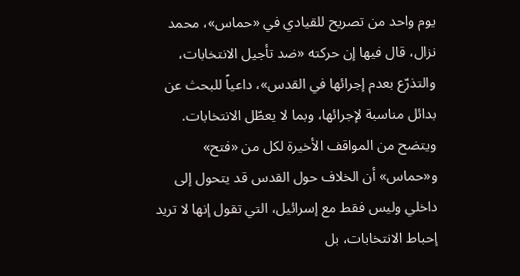يوم واحد من تصريح للقيادي في «حماس»، محمد نزال، قال فيها إن حركته «ضد تأجيل الانتخابات، والتذرّع بعدم إجرائها في القدس»، داعياً للبحث عن بدائل مناسبة لإجرائها، وبما لا يعطّل الانتخابات. ويتضح من المواقف الأخيرة لكل من «فتح» و«حماس» أن الخلاف حول القدس قد يتحول إلى داخلي وليس فقط مع إسرائيل، التي تقول إنها لا تريد إحباط الانتخابات، بل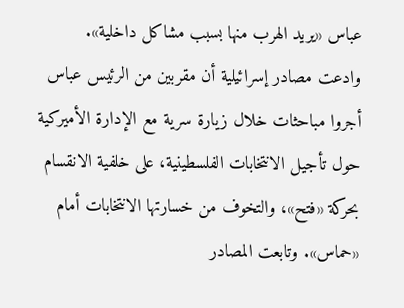عباس «يريد الهرب منها بسبب مشاكل داخلية».
وادعت مصادر إسرائيلية أن مقربين من الرئيس عباس أجروا مباحثات خلال زيارة سرية مع الإدارة الأميركية حول تأجيل الانتخابات الفلسطينية، على خلفية الانقسام بحركة «فتح»، والتخوف من خسارتها الانتخابات أمام «حماس». وتابعت المصادر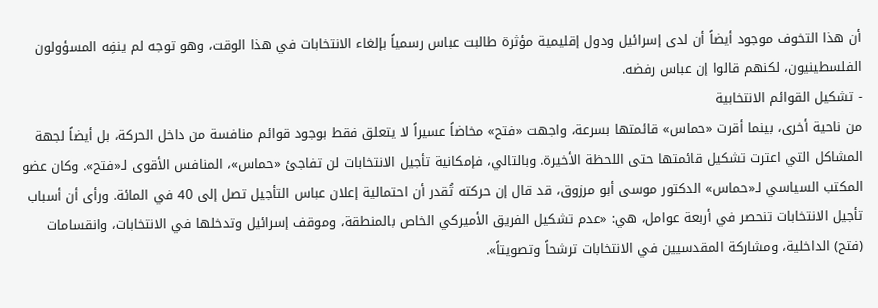أن هذا التخوف موجود أيضاً أن لدى إسرائيل ودول إقليمية مؤثرة طالبت عباس رسمياً بإلغاء الانتخابات في هذا الوقت، وهو توجه لم ينفِه المسؤولون الفلسطينيون، لكنهم قالوا إن عباس رفضه.
- تشكيل القوائم الانتخابية
من ناحية أخرى، بينما أقرت «حماس» قائمتها بسرعة، واجهت «فتح» مخاضاً عسيراً لا يتعلق فقط بوجود قوائم منافسة من داخل الحركة، بل أيضاً لجهة المشاكل التي اعترت تشكيل قائمتها حتى اللحظة الأخيرة. وبالتالي، فإمكانية تأجيل الانتخابات لن تفاجئ «حماس»، المنافس الأقوى لـ«فتح». وكان عضو المكتب السياسي لـ«حماس» الدكتور موسى أبو مرزوق، قد قال إن حركته تُقدر أن احتمالية إعلان عباس التأجيل تصل إلى 40 في المائة. ورأى أن أسباب تأجيل الانتخابات تنحصر في أربعة عوامل، هي: «عدم تشكيل الفريق الأميركي الخاص بالمنطقة، وموقف إسرائيل وتدخلها في الانتخابات، وانقسامات (فتح) الداخلية، ومشاركة المقدسيين في الانتخابات ترشحاً وتصويتاً».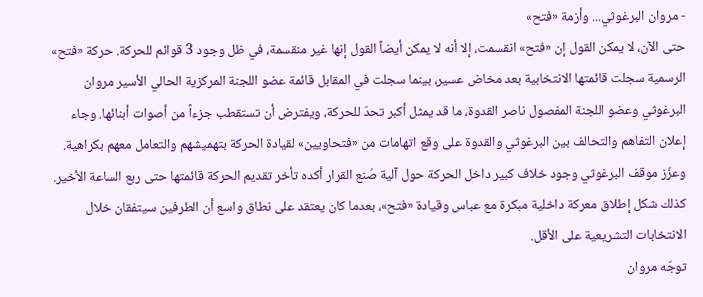- مروان البرغوثي... وأزمة «فتح»
حتى الآن، لا يمكن القول إن «فتح» انقسمت، إلا أنه لا يمكن أيضاً القول إنها غير منقسمة، في ظل وجود 3 قوائم للحركة. حركة «فتح» الرسمية سجلت قائمتها الانتخابية بعد مخاض عسير، بينما سجلت في المقابل قائمة عضو اللجنة المركزية الحالي الأسير مروان البرغوثي وعضو اللجنة المفصول ناصر القدوة، ما قد يمثل أكبر تحدّ للحركة، ويفترض أن تستقطب جزءاً من أصوات أبنائها. وجاء إعلان التفاهم والتحالف بين البرغوثي والقدوة على وقع اتهامات من «فتحاويين» لقيادة الحركة بتهميشهم والتعامل معهم بكراهية. وعزّز موقف البرغوثي وجود خلاف كبير داخل الحركة حول آلية صُنع القرار أكده تأخر تقديم الحركة قائمتها حتى ربع الساعة الأخير. كذلك شكل إطلاق معركة داخلية مبكرة مع عباس وقيادة «فتح»، بعدما كان يعتقد على نطاق واسع أن الطرفين سيتفقان خلال الانتخابات التشريعية على الأقل.
توجّه مروان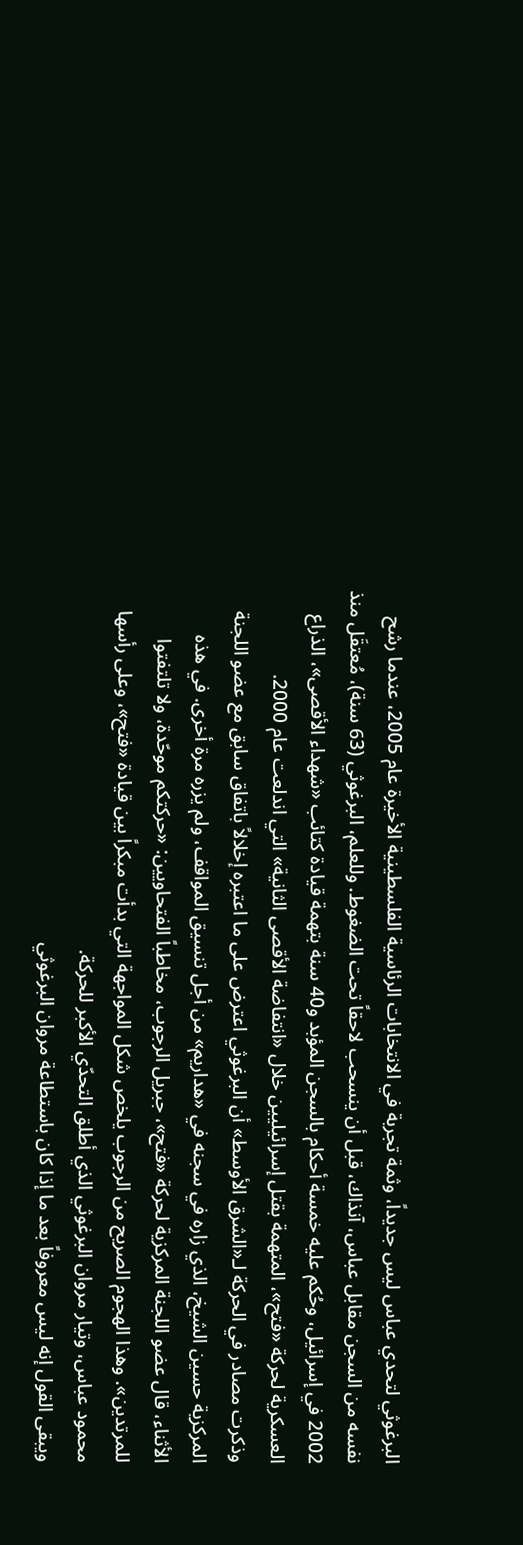البرغوثي لتحدي عباس ليس جديداً، وثمة تجربة في الانتخابات الرئاسية الفلسطينية الأخيرة عام 2005، عندما رشح نفسه من السجن مقابل عباس، آنذاك، قبل أن ينسحب لاحقاً تحت الضغوط. وللعلم، البرغوثي (63 سنة)، مُعتقَل منذ 2002 في إسرائيل، وحُكم عليه خمسة أحكام بالسجن المؤبد و40 سنة بتهمة قيادة كتائب «شهداء الأقصى»، الذراع العسكرية لحركة «فتح»، المتهمة بقتل إسرائيليين خلال «انتفاضة الأقصى الثانية» التي اندلعت عام 2000.
وذكرت مصادر في الحركة لـ«الشرق الأوسط» أن البرغوثي اعترض على ما اعتبره إخلالاً باتفاق سابق مع عضو اللجنة المركزية حسين الشيخ، الذي زاره في سجنه في «هداريم» من أجل تنسيق المواقف، ولم يزره مرة أخرى. في هذه الأثناء، قال عضو اللجنة المركزية لحركة «فتح»، جبريل الرجوب، مخاطباً الفتحاويين: «حركتكم موحّدة، ولا تلتفتوا للمرتدين». وهذا الهجوم الصريح من الرجوب يلخص شكل المواجهة التي بدأت مبكراً بين قيادة «فتح»، وعلى رأسها محمود عباس، وتيار مروان البرغوثي الذي أطلق التحدّي الأكبر للحركة.
ويبقى القول إنه ليس معروفاً بعد ما إذا كان باستطاعة مروان البرغوثي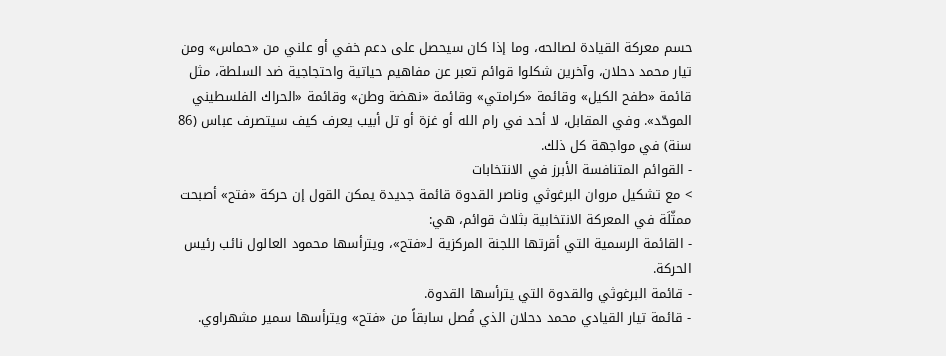حسم معركة القيادة لصالحه، وما إذا كان سيحصل على دعم خفي أو علني من «حماس» ومن تيار محمد دحلان، وآخرين شكلوا قوائم تعبر عن مفاهيم حياتية واحتجاجية ضد السلطة، مثل قائمة «طفح الكيل» وقائمة «كرامتي» وقائمة «نهضة وطن» وقائمة «الحراك الفلسطيني الموحّد». وفي المقابل، لا أحد في رام الله أو غزة أو تل أبيب يعرف كيف سيتصرف عباس (86 سنة) في مواجهة كل ذلك.
- القوائم المتنافسة الأبرز في الانتخابات
> مع تشكيل مروان البرغوثي وناصر القدوة قائمة جديدة يمكن القول إن حركة «فتح» أصبحت ممثّلَة في المعركة الانتخابية بثلاث قوائم، هي:
- القائمة الرسمية التي أقرتها اللجنة المركزية لـ«فتح»، ويترأسها محمود العالول نائب رئيس الحركة.
- قائمة البرغوثي والقدوة التي يترأسها القدوة.
- قائمة تيار القيادي محمد دحلان الذي فُصل سابقاً من «فتح» ويترأسها سمير مشهراوي.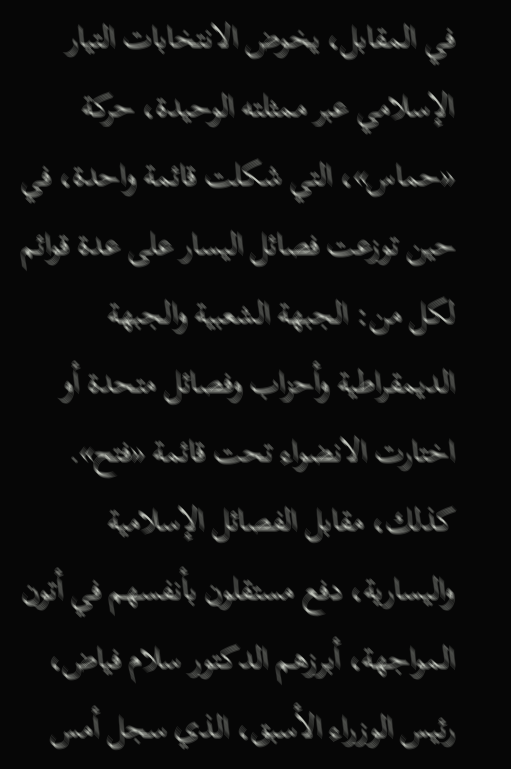في المقابل، يخوض الانتخابات التيار الإسلامي عبر ممثلته الوحيدة، حركة «حماس»، التي شكلت قائمة واحدة، في حين توزعت فصائل اليسار على عدة قوائم لكل من: الجبهة الشعبية والجبهة الديمقراطية وأحزاب وفصائل متحدة أو اختارت الانضواء تحت قائمة «فتح». كذلك، مقابل الفصائل الإسلامية واليسارية، دفع مستقلون بأنفسهم في أتون المواجهة، أبرزهم الدكتور سلام فياض، رئيس الوزراء الأسبق، الذي سجل أمس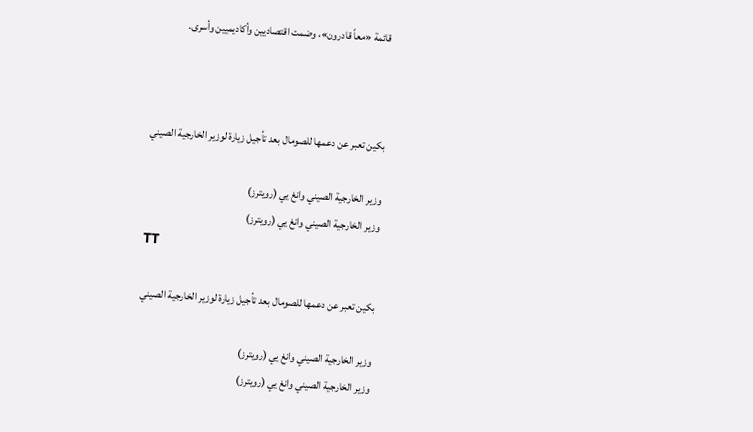قائمة «معاً قادرون»، وضمت اقتصاديين وأكاديميين وأسرى.



بكين تعبر عن دعمها للصومال بعد تأجيل زيارة لوزير الخارجية الصيني

وزير الخارجية الصيني وانغ يي (رويترز)
وزير الخارجية الصيني وانغ يي (رويترز)
TT

بكين تعبر عن دعمها للصومال بعد تأجيل زيارة لوزير الخارجية الصيني

وزير الخارجية الصيني وانغ يي (رويترز)
وزير الخارجية الصيني وانغ يي (رويترز)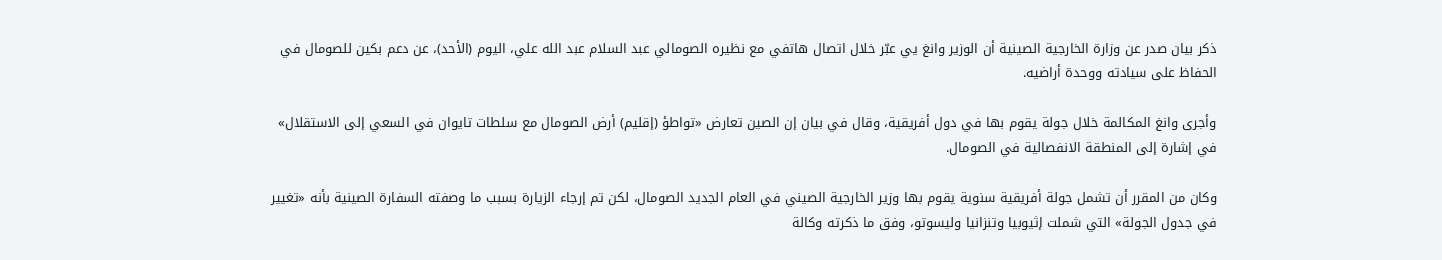ذكر بيان صدر عن وزارة الخارجية الصينية أن الوزير وانغ يي عبّر خلال اتصال هاتفي مع نظيره الصومالي عبد السلام عبد الله علي، اليوم (الأحد)، عن ‌دعم بكين ‌للصومال ‌في الحفاظ على سيادته ‌ووحدة أراضيه.

وأجرى وانغ المكالمة خلال جولة يقوم بها في دول أفريقية، وقال في بيان إن الصين تعارض «تواطؤ (إقليم) أرض ‌الصومال مع سلطات تايوان في السعي إلى الاستقلال» في إشارة إلى المنطقة الانفصالية في الصومال.

وكان من المقرر أن تشمل جولة أفريقية سنوية يقوم بها وزير الخارجية الصيني في العام الجديد الصومال، لكن تم إرجاء الزيارة بسبب ما وصفته السفارة الصينية بأنه «تغيير في جدول الجولة» التي شملت إثيوبيا وتنزانيا وليسوتو، وفق ما ذكرته وكالة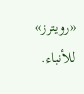«رويترز» للأنباء.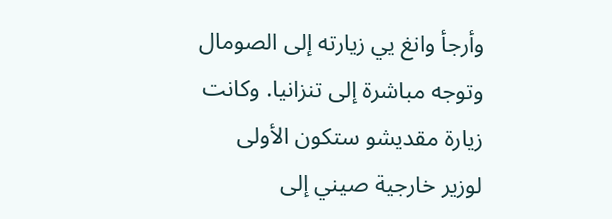وأرجأ وانغ يي زيارته إلى الصومال وتوجه مباشرة إلى تنزانيا. وكانت زيارة مقديشو ستكون الأولى لوزير خارجية صيني إلى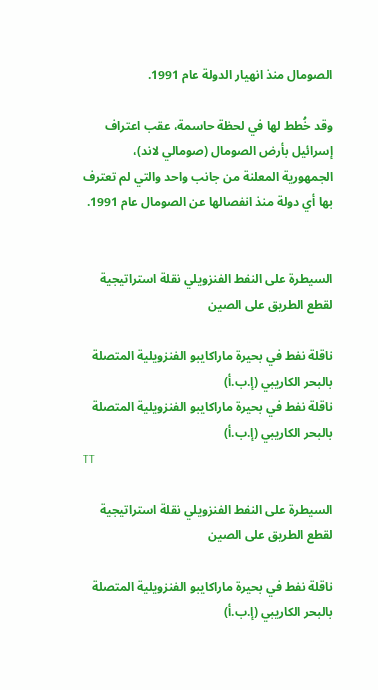الصومال منذ انهيار الدولة عام 1991.

وقد خُطط لها في لحظة حاسمة، عقب اعتراف إسرائيل بأرض الصومال (صومالي لاند)، الجمهورية المعلنة من جانب واحد والتي لم تعترف بها أي دولة منذ انفصالها عن الصومال عام 1991.


السيطرة على النفط الفنزويلي نقلة استراتيجية لقطع الطريق على الصين

ناقلة نفط في بحيرة ماراكايبو الفنزويلية المتصلة بالبحر الكاريبي (إ.ب.أ)
ناقلة نفط في بحيرة ماراكايبو الفنزويلية المتصلة بالبحر الكاريبي (إ.ب.أ)
TT

السيطرة على النفط الفنزويلي نقلة استراتيجية لقطع الطريق على الصين

ناقلة نفط في بحيرة ماراكايبو الفنزويلية المتصلة بالبحر الكاريبي (إ.ب.أ)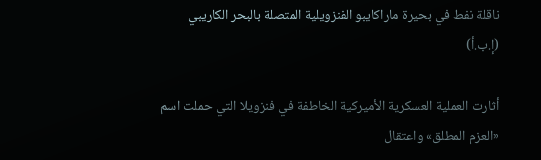ناقلة نفط في بحيرة ماراكايبو الفنزويلية المتصلة بالبحر الكاريبي (إ.ب.أ)

أثارت العملية العسكرية الأميركية الخاطفة في فنزويلا التي حملت اسم «العزم المطلق» واعتقال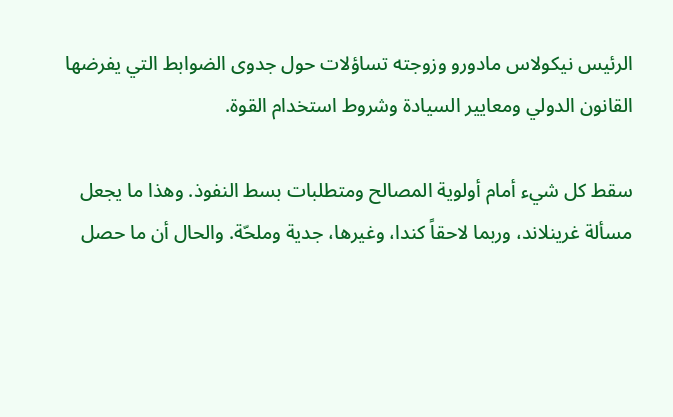الرئيس نيكولاس مادورو وزوجته تساؤلات حول جدوى الضوابط التي يفرضها القانون الدولي ومعايير السيادة وشروط استخدام القوة.

سقط كل شيء أمام أولوية المصالح ومتطلبات بسط النفوذ. وهذا ما يجعل مسألة غرينلاند، وربما لاحقاً كندا، وغيرها، جدية وملحّة. والحال أن ما حصل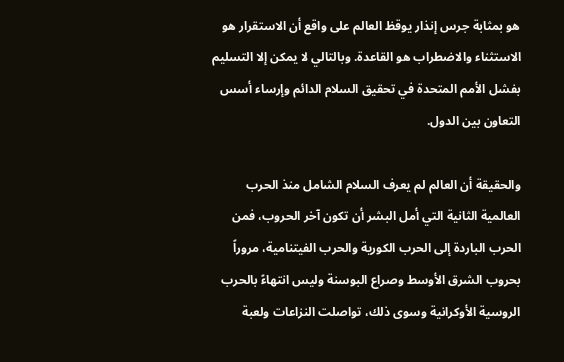هو بمثابة جرس إنذار يوقظ العالم على واقع أن الاستقرار هو الاستثناء والاضطراب هو القاعدة. وبالتالي لا يمكن إلا التسليم بفشل الأمم المتحدة في تحقيق السلام الدائم وإرساء أسس التعاون بين الدول.

والحقيقة أن العالم لم يعرف السلام الشامل منذ الحرب العالمية الثانية التي أمل البشر أن تكون آخر الحروب، فمن الحرب الباردة إلى الحرب الكورية والحرب الفيتنامية، مروراً بحروب الشرق الأوسط وصراع البوسنة وليس انتهاءً بالحرب الروسية الأوكرانية وسوى ذلك، تواصلت النزاعات ولعبة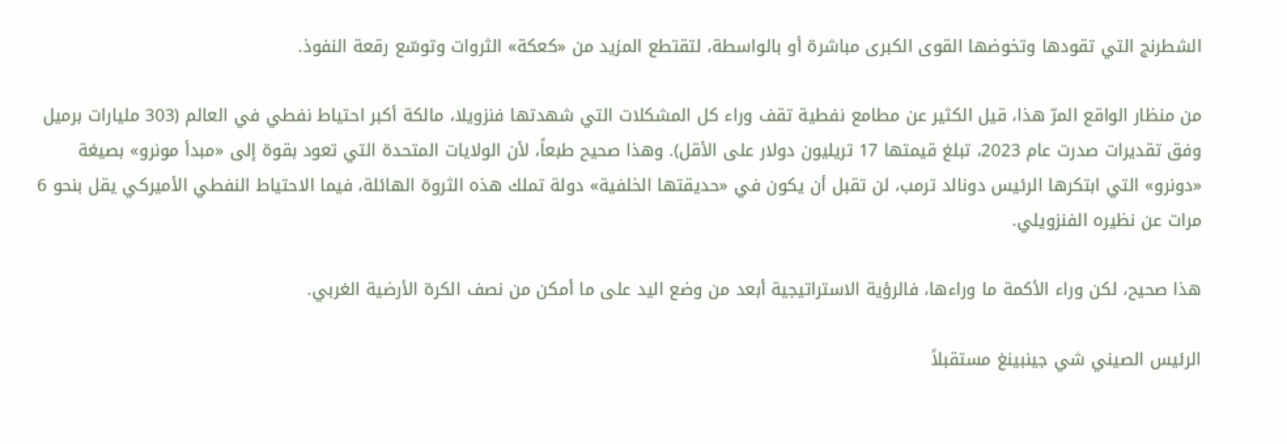الشطرنج التي تقودها وتخوضها القوى الكبرى مباشرة أو بالواسطة، لتقتطع المزيد من «كعكة» الثروات وتوسّع رقعة النفوذ.

من منظار الواقع المرّ هذا، قيل الكثير عن مطامع نفطية تقف وراء كل المشكلات التي شهدتها فنزويلا، مالكة أكبر احتياط نفطي في العالم (303 مليارات برميل وفق تقديرات صدرت عام 2023، تبلغ قيمتها 17 تريليون دولار على الأقل). وهذا صحيح طبعاً، لأن الولايات المتحدة التي تعود بقوة إلى «مبدأ مونرو» بصيغة «دونرو» التي ابتكرها الرئيس دونالد ترمب، لن تقبل أن يكون في «حديقتها الخلفية» دولة تملك هذه الثروة الهائلة، فيما الاحتياط النفطي الأميركي يقل بنحو 6 مرات عن نظيره الفنزويلي.

هذا صحيح، لكن وراء الأكمة ما وراءها، فالرؤية الاستراتيجية أبعد من وضع اليد على ما أمكن من نصف الكرة الأرضية الغربي.

الرئيس الصيني شي جينبينغ مستقبلاً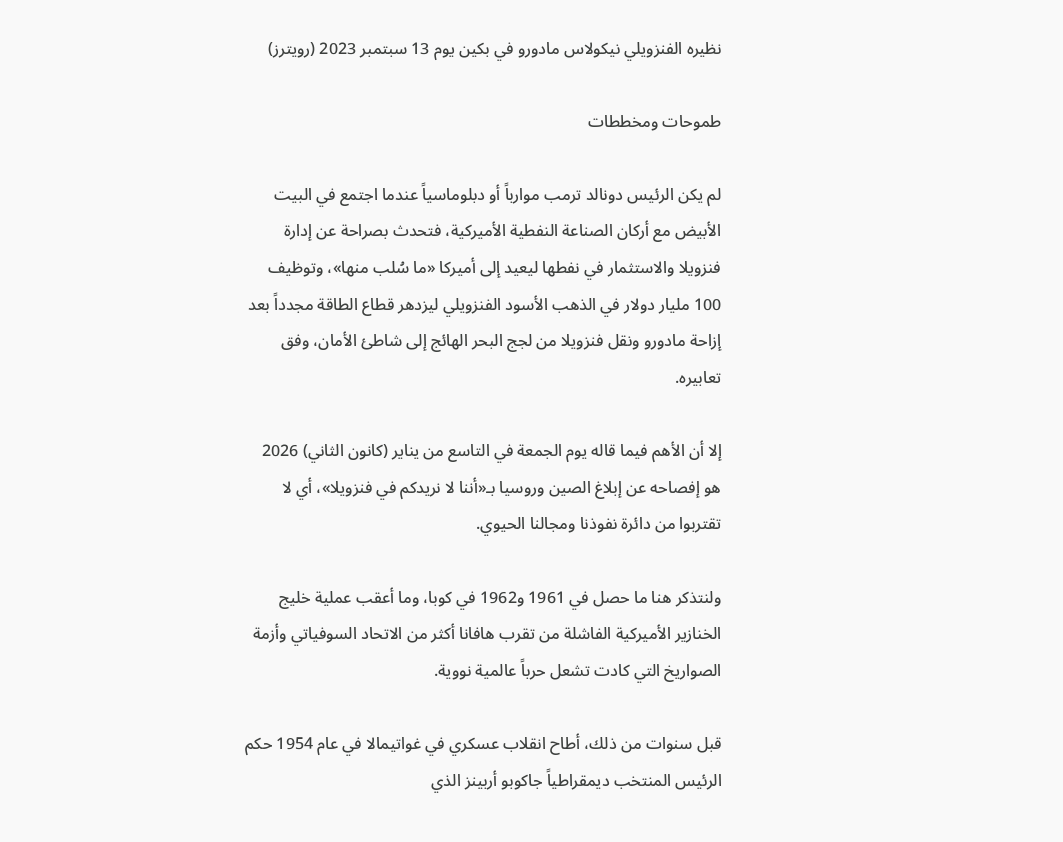نظيره الفنزويلي نيكولاس مادورو في بكين يوم 13 سبتمبر 2023 (رويترز)

طموحات ومخططات

لم يكن الرئيس دونالد ترمب موارباً أو دبلوماسياً عندما اجتمع في البيت الأبيض مع أركان الصناعة النفطية الأميركية، فتحدث بصراحة عن إدارة فنزويلا والاستثمار في نفطها ليعيد إلى أميركا «ما سُلب منها»، وتوظيف 100 مليار دولار في الذهب الأسود الفنزويلي ليزدهر قطاع الطاقة مجدداً بعد إزاحة مادورو ونقل فنزويلا من لجج البحر الهائج إلى شاطئ الأمان، وفق تعابيره.

إلا أن الأهم فيما قاله يوم الجمعة في التاسع من يناير (كانون الثاني) 2026 هو إفصاحه عن إبلاغ الصين وروسيا بـ«أننا لا نريدكم في فنزويلا»، أي لا تقتربوا من دائرة نفوذنا ومجالنا الحيوي.

ولنتذكر هنا ما حصل في 1961 و1962 في كوبا، وما أعقب عملية خليج الخنازير الأميركية الفاشلة من تقرب هافانا أكثر من الاتحاد السوفياتي وأزمة الصواريخ التي كادت تشعل حرباً عالمية نووية.

قبل سنوات من ذلك، أطاح انقلاب عسكري في غواتيمالا في عام 1954 حكم الرئيس المنتخب ديمقراطياً جاكوبو أربينز الذي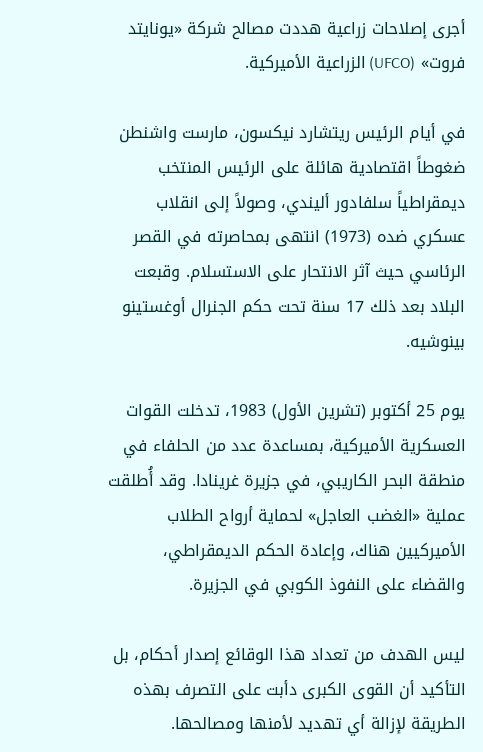أجرى إصلاحات زراعية هددت مصالح شركة «يونايتد فروت» (UFCO) الزراعية الأميركية.

في أيام الرئيس ريتشارد نيكسون، مارست واشنطن ضغوطاً اقتصادية هائلة على الرئيس المنتخب ديمقراطياً سلفادور أليندي، وصولاً إلى انقلاب عسكري ضده (1973) انتهى بمحاصرته في القصر الرئاسي حيث آثر الانتحار على الاستسلام. وقبعت البلاد بعد ذلك 17 سنة تحت حكم الجنرال أوغستينو بينوشيه.

يوم 25 أكتوبر (تشرين الأول) 1983، تدخلت القوات العسكرية الأميركية، بمساعدة عدد من الحلفاء في منطقة البحر الكاريبي، في جزيرة غرينادا. وقد أُطلقت عملية «الغضب العاجل» لحماية أرواح الطلاب الأميركيين هناك، وإعادة الحكم الديمقراطي، والقضاء على النفوذ الكوبي في الجزيرة.

ليس الهدف من تعداد هذا الوقائع إصدار أحكام، بل التأكيد أن القوى الكبرى دأبت على التصرف بهذه الطريقة لإزالة أي تهديد لأمنها ومصالحها.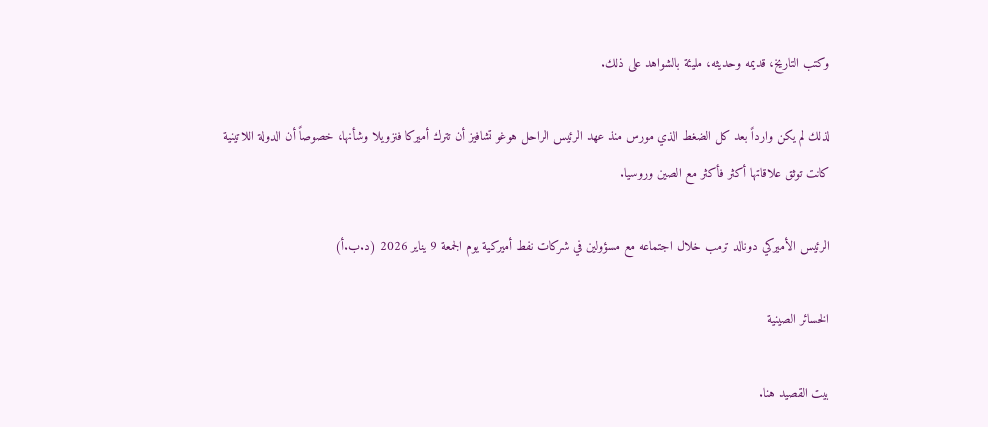وكتب التاريخ، قديمه وحديثه، مليئة بالشواهد على ذلك.

لذلك لم يكن وارداً بعد كل الضغط الذي مورس منذ عهد الرئيس الراحل هوغو تشافيز أن تترك أميركا فنزويلا وشأنها، خصوصاً أن الدولة اللاتينية كانت توثق علاقاتها أكثر فأكثر مع الصين وروسيا.

الرئيس الأميركي دونالد ترمب خلال اجتماعه مع مسؤولين في شركات نفط أميركية يوم الجمعة 9 يناير 2026 (د.ب.أ)

الخسائر الصينية

بيت القصيد هنا.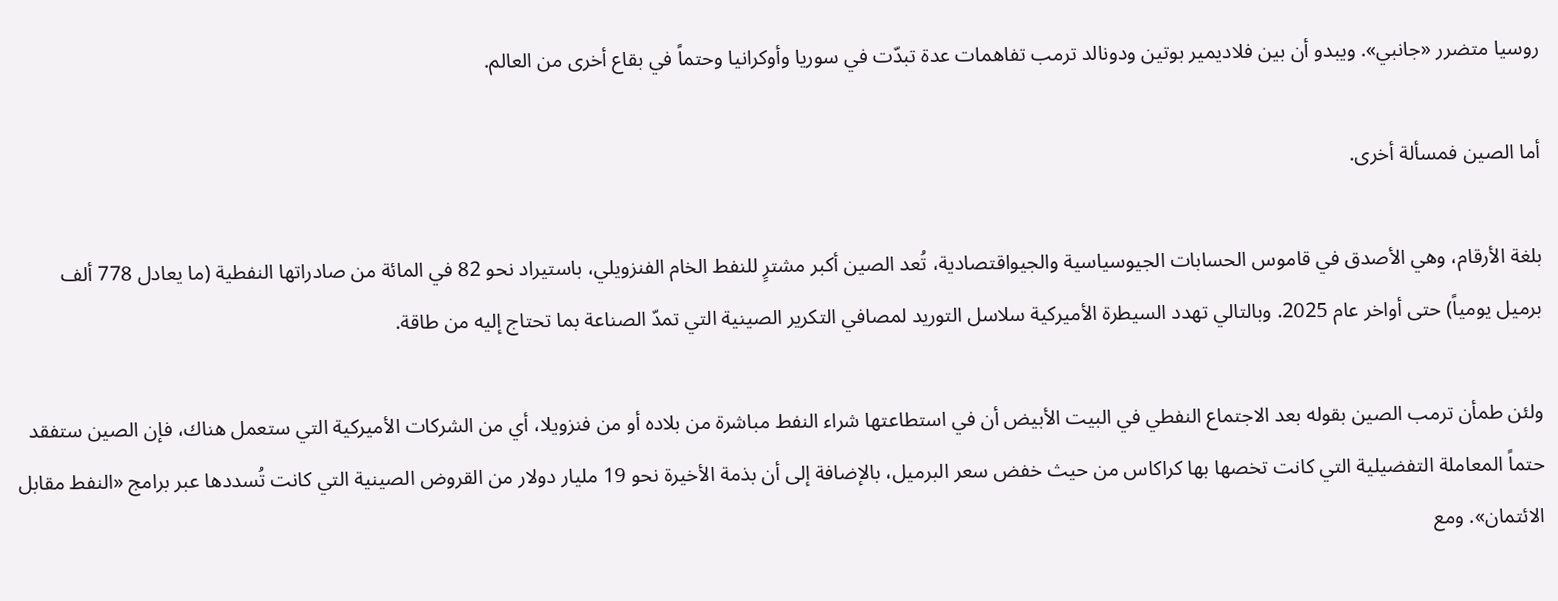روسيا متضرر «جانبي». ويبدو أن بين فلاديمير بوتين ودونالد ترمب تفاهمات عدة تبدّت في سوريا وأوكرانيا وحتماً في بقاع أخرى من العالم.

أما الصين فمسألة أخرى.

بلغة الأرقام، وهي الأصدق في قاموس الحسابات الجيوسياسية والجيواقتصادية، تُعد الصين أكبر مشترٍ للنفط الخام الفنزويلي، باستيراد نحو 82 في المائة من صادراتها النفطية (ما يعادل 778 ألف برميل يومياً) حتى أواخر عام 2025. وبالتالي تهدد السيطرة الأميركية سلاسل التوريد لمصافي التكرير الصينية التي تمدّ الصناعة بما تحتاج إليه من طاقة.

ولئن طمأن ترمب الصين بقوله بعد الاجتماع النفطي في البيت الأبيض أن في استطاعتها شراء النفط مباشرة من بلاده أو من فنزويلا، أي من الشركات الأميركية التي ستعمل هناك، فإن الصين ستفقد حتماً المعاملة التفضيلية التي كانت تخصها بها كراكاس من حيث خفض سعر البرميل، بالإضافة إلى أن بذمة الأخيرة نحو 19 مليار دولار من القروض الصينية التي كانت تُسددها عبر برامج «النفط مقابل الائتمان». ومع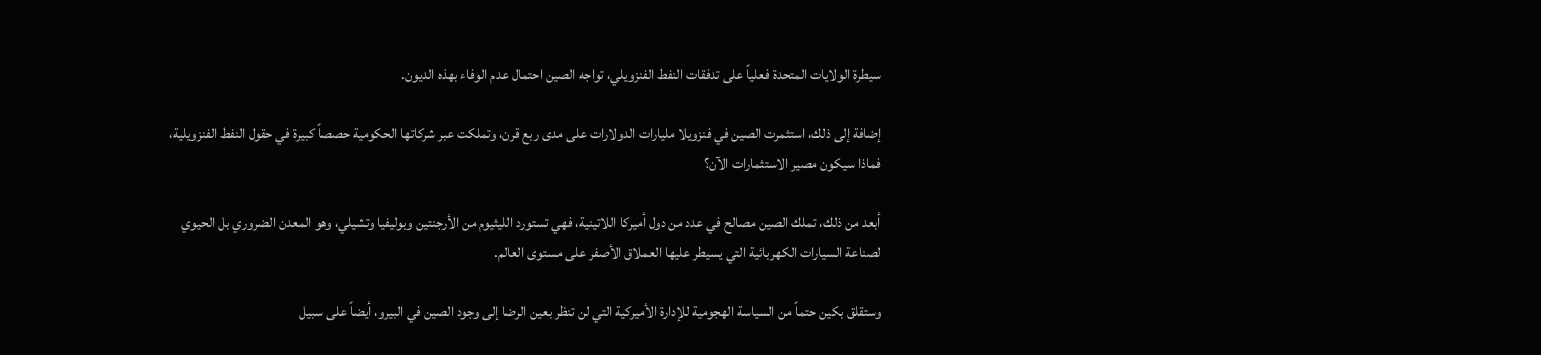سيطرة الولايات المتحدة فعلياً على تدفقات النفط الفنزويلي، تواجه الصين احتمال عدم الوفاء بهذه الديون.

إضافة إلى ذلك، استثمرت الصين في فنزويلا مليارات الدولارات على مدى ربع قرن، وتملكت عبر شركاتها الحكومية حصصاً كبيرة في حقول النفط الفنزويلية، فماذا سيكون مصير الاستثمارات الآن؟

أبعد من ذلك، تملك الصين مصالح في عدد من دول أميركا اللاتينية، فهي تستورد الليثيوم من الأرجنتين وبوليفيا وتشيلي، وهو المعدن الضروري بل الحيوي لصناعة السيارات الكهربائية التي يسيطر عليها العملاق الأصفر على مستوى العالم.

وستقلق بكين حتماً من السياسة الهجومية للإدارة الأميركية التي لن تنظر بعين الرضا إلى وجود الصين في البيرو، أيضاً على سبيل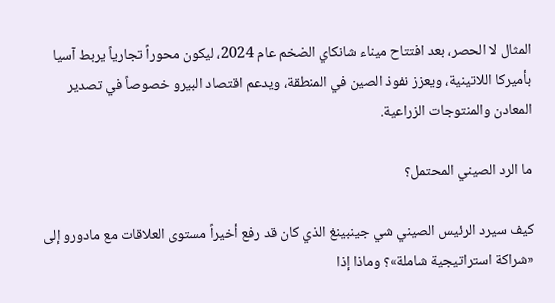المثال لا الحصر، بعد افتتاح ميناء شانكاي الضخم عام 2024، ليكون محوراً تجارياً يربط آسيا بأميركا اللاتينية، ويعزز نفوذ الصين في المنطقة، ويدعم اقتصاد البيرو خصوصاً في تصدير المعادن والمنتوجات الزراعية.

ما الرد الصيني المحتمل؟

كيف سيرد الرئيس الصيني شي جينبينغ الذي كان قد رفع أخيراً مستوى العلاقات مع مادورو إلى «شراكة استراتيجية شاملة»؟ وماذا إذا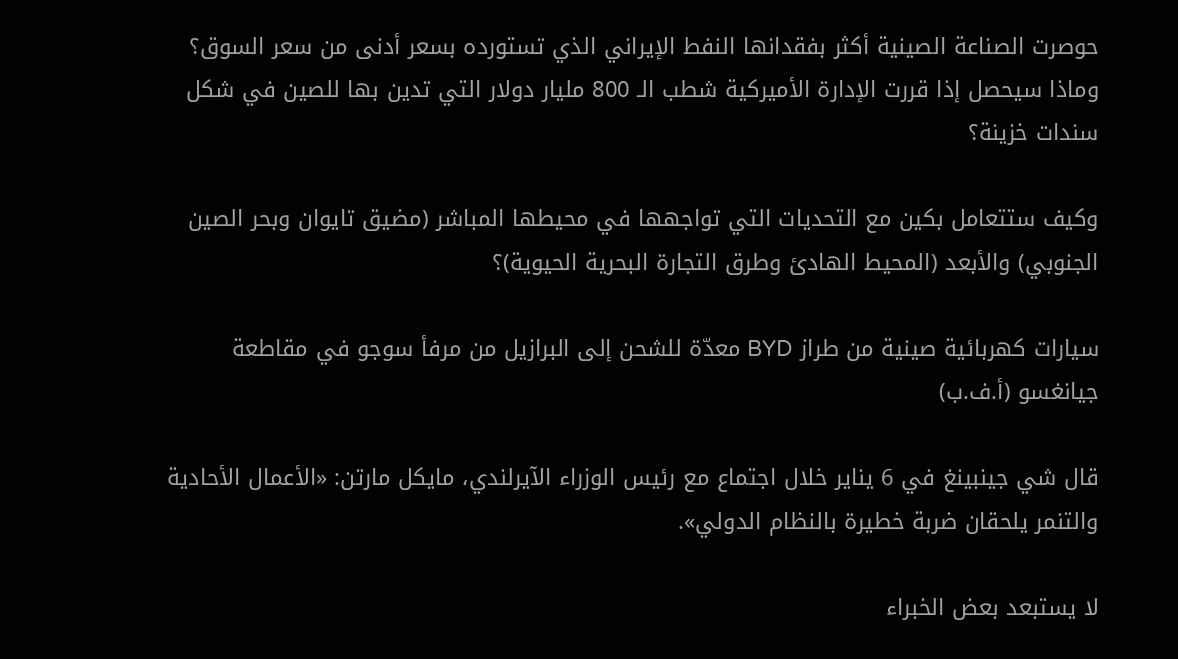حوصرت الصناعة الصينية أكثر بفقدانها النفط الإيراني الذي تستورده بسعر أدنى من سعر السوق؟ وماذا سيحصل إذا قررت الإدارة الأميركية شطب الـ 800 مليار دولار التي تدين بها للصين في شكل سندات خزينة؟

وكيف ستتعامل بكين مع التحديات التي تواجهها في محيطها المباشر (مضيق تايوان وبحر الصين الجنوبي) والأبعد (المحيط الهادئ وطرق التجارة البحرية الحيوية)؟

سيارات كهربائية صينية من طراز BYD معدّة للشحن إلى البرازيل من مرفأ سوجو في مقاطعة جيانغسو (أ.ف.ب)

قال شي جينبينغ في 6 يناير خلال اجتماع مع رئيس الوزراء الآيرلندي، مايكل مارتن: «الأعمال الأحادية والتنمر يلحقان ضربة خطيرة بالنظام الدولي».

لا يستبعد بعض الخبراء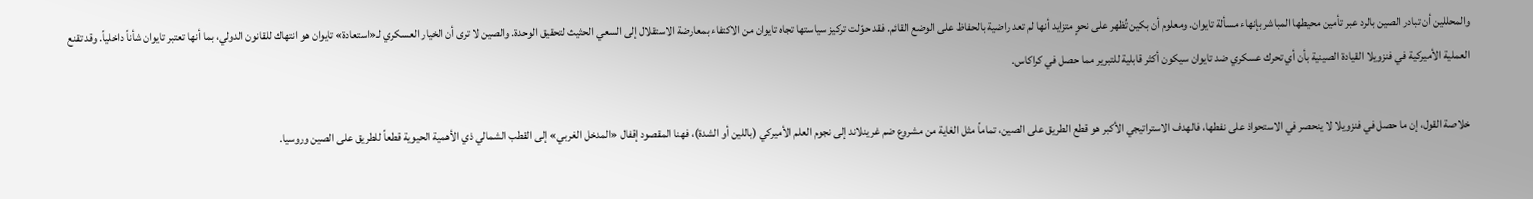والمحللين أن تبادر الصين بالرد عبر تأمين محيطها المباشر بإنهاء مسألة تايوان. ومعلوم أن بكين تُظهر على نحوٍ متزايد أنها لم تعد راضية بالحفاظ على الوضع القائم. فقد حوّلت تركيز سياستها تجاه تايوان من الاكتفاء بمعارضة الاستقلال إلى السعي الحثيث لتحقيق الوحدة. والصين لا ترى أن الخيار العسكري لـ«استعادة» تايوان هو انتهاك للقانون الدولي، بما أنها تعتبر تايوان شأناً داخلياً. وقد تقنع العملية الأميركية في فنزويلا القيادة الصينية بأن أي تحرك عسكري ضد تايوان سيكون أكثر قابلية للتبرير مما حصل في كراكاس.

خلاصة القول، إن ما حصل في فنزويلا لا ينحصر في الاستحواذ على نفطها، فالهدف الاستراتيجي الأكبر هو قطع الطريق على الصين، تماماً مثل الغاية من مشروع ضم غرينلاند إلى نجوم العلم الأميركي (باللين أو الشدة)، فهنا المقصود إقفال «المدخل الغربي» إلى القطب الشمالي ذي الأهمية الحيوية قطعاً للطريق على الصين وروسيا.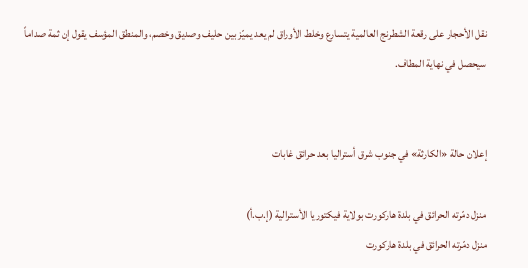نقل الأحجار على رقعة الشطرنج العالمية يتسارع وخلط الأوراق لم يعد يميّز بين حليف وصديق وخصم، والمنطق المؤسف يقول إن ثمة صداماً سيحصل في نهاية المطاف.


إعلان حالة «الكارثة» في جنوب شرق أستراليا بعد حرائق غابات

منزل دمّرته الحرائق في بلدة هاركورت بولاية فيكتوريا الأسترالية (إ.ب.أ)
منزل دمّرته الحرائق في بلدة هاركورت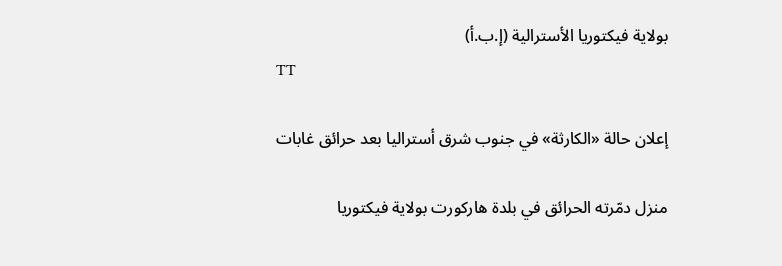بولاية فيكتوريا الأسترالية (إ.ب.أ)
TT

إعلان حالة «الكارثة» في جنوب شرق أستراليا بعد حرائق غابات

منزل دمّرته الحرائق في بلدة هاركورت بولاية فيكتوريا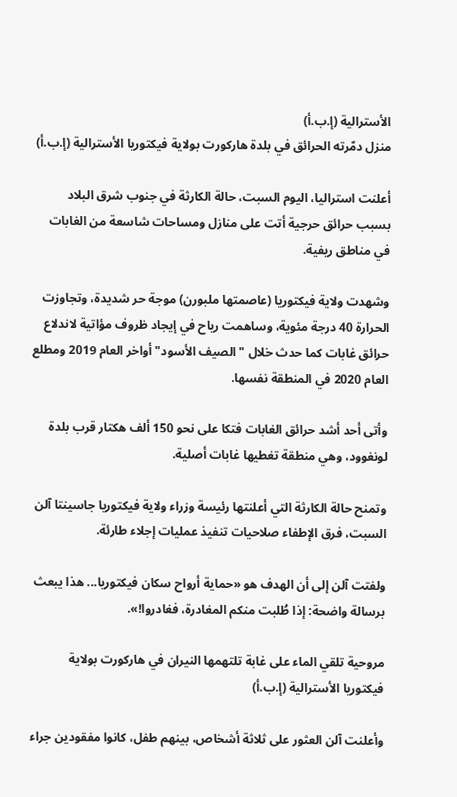الأسترالية (إ.ب.أ)
منزل دمّرته الحرائق في بلدة هاركورت بولاية فيكتوريا الأسترالية (إ.ب.أ)

أعلنت استراليا، اليوم السبت، حالة الكارثة في جنوب شرق البلاد بسبب حرائق حرجية أتت على منازل ومساحات شاسعة من الغابات في مناطق ريفية.

وشهدت ولاية فيكتوريا (عاصمتها ملبورن) موجة حر شديدة، وتجاوزت الحرارة 40 درجة مئوية، وساهمت رياح في إيجاد ظروف مؤاتية لاندلاع حرائق غابات كما حدث خلال "الصيف الأسود" أواخر العام 2019 ومطلع العام 2020 في المنطقة نفسها.

وأتى أحد أشد حرائق الغابات فتكا على نحو 150 ألف هكتار قرب بلدة لونغوود، وهي منطقة تغطيها غابات أصلية.

وتمنح حالة الكارثة التي أعلنتها رئيسة وزراء ولاية فيكتوريا جاسينتا آلن السبت، فرق الإطفاء صلاحيات تنفيذ عمليات إجلاء طارئة.

ولفتت آلن إلى أن الهدف هو «حماية أرواح سكان فيكتوريا... هذا يبعث برسالة واضحة: إذا طُلبت منكم المغادرة، فغادروا!».

مروحية تلقي الماء على غابة تلتهمها النيران في هاركورت بولاية فيكتوريا الأسترالية (إ.ب.أ)

وأعلنت آلن العثور على ثلاثة أشخاص، بينهم طفل، كانوا مفقودين جراء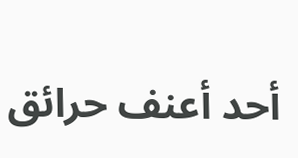أحد أعنف حرائق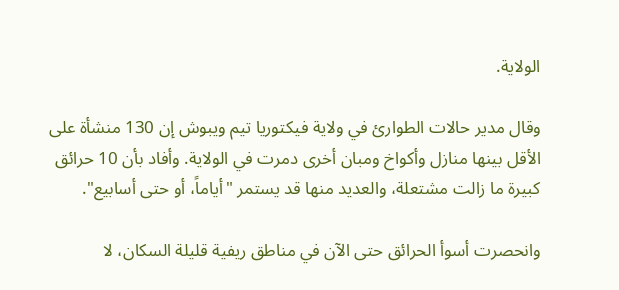الولاية.

وقال مدير حالات الطوارئ في ولاية فيكتوريا تيم ويبوش إن 130 منشأة على الأقل بينها منازل وأكواخ ومبان أخرى دمرت في الولاية. وأفاد بأن 10 حرائق كبيرة ما زالت مشتعلة، والعديد منها قد يستمر "أياماً، أو حتى أسابيع".

وانحصرت أسوأ الحرائق حتى الآن في مناطق ريفية قليلة السكان، لا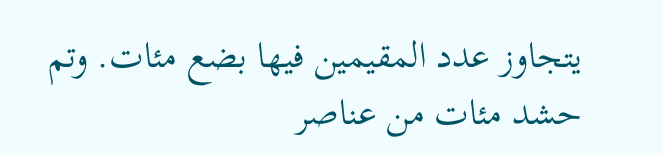يتجاوز عدد المقيمين فيها بضع مئات. وتم حشد مئات من عناصر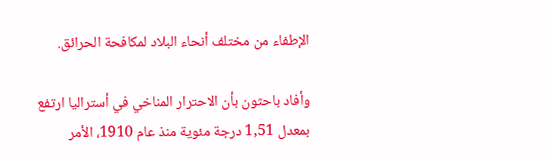الإطفاء من مختلف أنحاء البلاد لمكافحة الحرائق.

وأفاد باحثون بأن الاحترار المناخي في أستراليا ارتفع بمعدل 1,51 درجة مئوية منذ عام 1910، الأمر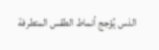الذس يُؤجج أنماط الطقس المتطرفة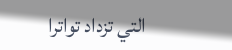التي تزداد تواترا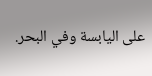على اليابسة وفي البحر.